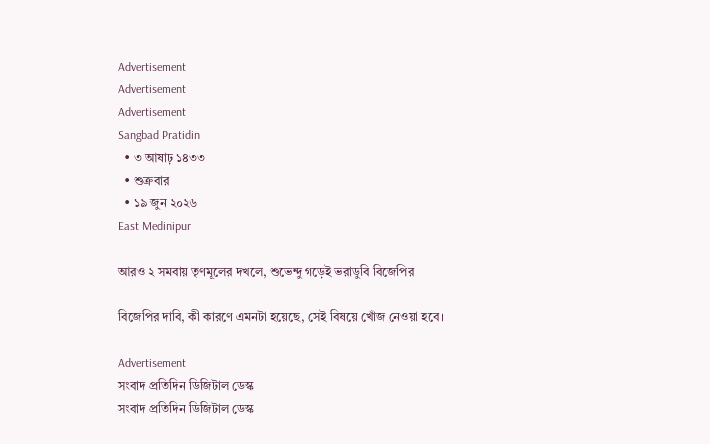Advertisement
Advertisement
Advertisement
Sangbad Pratidin
  • ৩ আষাঢ় ১৪৩৩
  • শুক্রবার
  • ১৯ জুন ২০২৬
East Medinipur

আরও ২ সমবায় তৃণমূলের দখলে, শুভেন্দু গড়েই ভরাডুবি বিজেপির

বিজেপির দাবি, কী কারণে এমনটা হয়েছে, সেই বিষয়ে খোঁজ নেওয়া হবে।

Advertisement
সংবাদ প্রতিদিন ডিজিটাল ডেস্ক
সংবাদ প্রতিদিন ডিজিটাল ডেস্ক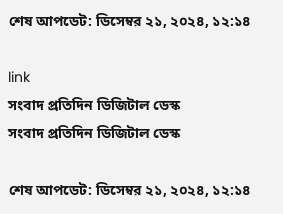শেষ আপডেট: ডিসেম্বর ২১, ২০২৪, ১২:১৪

link
সংবাদ প্রতিদিন ডিজিটাল ডেস্ক
সংবাদ প্রতিদিন ডিজিটাল ডেস্ক

শেষ আপডেট: ডিসেম্বর ২১, ২০২৪, ১২:১৪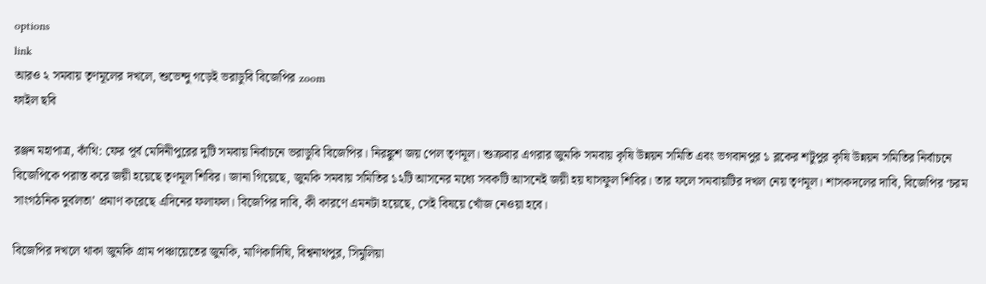options
link
আরও ২ সমবায় তৃণমূলের দখলে, শুভেন্দু গড়েই ভরাডুবি বিজেপির zoom
ফাইল ছবি

রঞ্জন মহাপাত্র, কাঁথি: ফের পূর্ব মেদিনীপুরের দুটি সমবায় নির্বাচনে ভরাডুবি বিজেপির। নিরঙ্কুশ জয় পেল তৃণমূল। শুক্রবার এগরার জুমকি সমবায় কৃষি উন্নয়ন সমিতি এবং ভগবানপুর ১ ব্লকের শটুপুর কৃষি উন্নয়ন সমিতির নির্বাচনে বিজেপিকে পরাস্ত করে জয়ী হয়েছে তৃণমূল শিবির। জানা গিয়েছে, জুমকি সমবায় সমিতির ১২টি আসনের মধ্যে সবকটি আসনেই জয়ী হয় ঘাসফুল শিবির। তার ফলে সমবায়টির দখল নেয় তৃণমূল। শাসকদলের দাবি, বিজেপির ‘চরম সাংগঠনিক দুর্বলতা’ প্রমাণ করেছে এদিনের ফলাফল। বিজেপির দাবি, কী কারণে এমনটা হয়েছে, সেই বিষয়ে খোঁজ নেওয়া হবে।

বিজেপির দখলে থাকা জুমকি গ্রাম পঞ্চায়েতের জুমকি, মাণিকাদিঘি, বিশ্বনাথপুর, সিমুলিয়া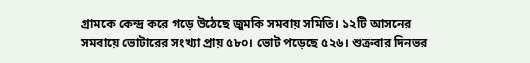গ্রামকে কেন্দ্র করে গড়ে উঠেছে জুমকি সমবায় সমিতি। ১২টি আসনের সমবায়ে ভোটারের সংখ্যা প্রায় ৫৮০। ভোট পড়েছে ৫২৬। শুক্রবার দিনভর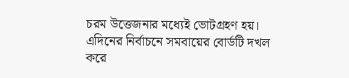চরম উত্তেজনার মধ্যেই ভোটগ্রহণ হয়। এদিনের নির্বাচনে সমবায়ের বোর্ডটি দখল করে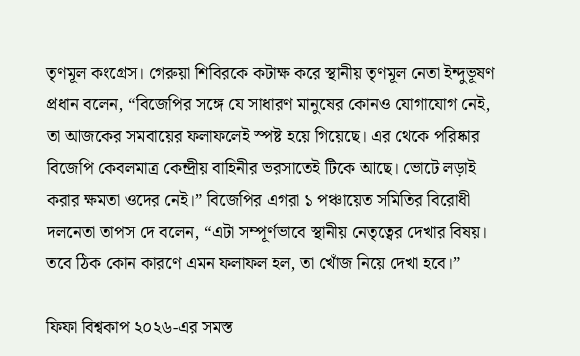তৃণমূল কংগ্রেস। গেরুয়া শিবিরকে কটাক্ষ করে স্থানীয় তৃণমূল নেতা ইন্দুভূষণ প্রধান বলেন, “বিজেপির সঙ্গে যে সাধারণ মানুষের কোনও যোগাযোগ নেই, তা আজকের সমবায়ের ফলাফলেই স্পষ্ট হয়ে গিয়েছে। এর থেকে পরিষ্কার বিজেপি কেবলমাত্র কেন্দ্রীয় বাহিনীর ভরসাতেই টিকে আছে। ভোটে লড়াই করার ক্ষমতা ওদের নেই।” বিজেপির এগরা ১ পঞ্চায়েত সমিতির বিরোধী দলনেতা তাপস দে বলেন, “এটা সম্পূর্ণভাবে স্থানীয় নেতৃত্বের দেখার বিষয়। তবে ঠিক কোন কারণে এমন ফলাফল হল, তা খোঁজ নিয়ে দেখা হবে।”

ফিফা বিশ্বকাপ ২০২৬-এর সমস্ত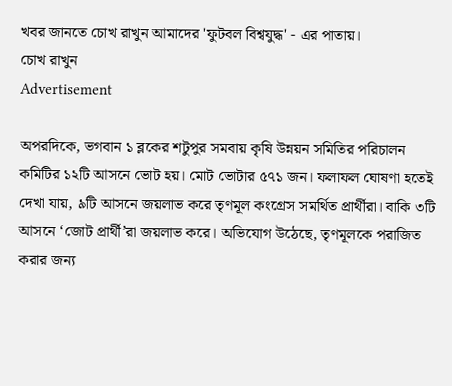খবর জানতে চোখ রাখুন আমাদের 'ফুটবল বিশ্বযুদ্ধ' - এর পাতায়।
চোখ রাখুন
Advertisement

অপরদিকে, ভগবান ১ ব্লকের শটুপুর সমবায় কৃষি উন্নয়ন সমিতির পরিচালন কমিটির ১২টি আসনে ভোট হয়। মোট ভোটার ৫৭১ জন। ফলাফল ঘোষণা হতেই দেখা যায়, ৯টি আসনে জয়লাভ করে তৃণমূল কংগ্রেস সমর্থিত প্রার্থীরা। বাকি ৩টি আসনে ‘জোট প্রার্থী’রা জয়লাভ করে। অভিযোগ উঠেছে, তৃণমূলকে পরাজিত করার জন্য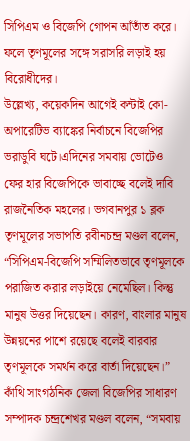সিপিএম ও বিজেপি গোপন আঁতাঁত করে। ফলে তৃণমূলের সঙ্গে সরাসরি লড়াই হয় বিরোধীদের।
উল্লেখ্য, কয়েকদিন আগেই কন্টাই কো-অপারেটিভ ব্যাঙ্কের নির্বাচনে বিজেপির ভরাডুবি ঘটে।এদিনের সমবায় ভোটেও ফের হার বিজেপিকে ভাবাচ্ছে বলেই দাবি রাজনৈতিক মহলের। ভগবানপুর ১ ব্লক তৃণমূলের সভাপতি রবীনচন্দ্র মণ্ডল বলেন, “সিপিএম-বিজেপি সম্মিলিতভাবে তৃণমূলকে পরাজিত করার লড়াইয়ে নেমেছিল। কিন্তু মানুষ উত্তর দিয়েছেন। কারণ, বাংলার মানুষ উন্নয়নের পাশে রয়েছে বলেই বারবার তৃণমূলকে সমর্থন করে বার্তা দিয়েছেন।” কাঁথি সাংগঠনিক জেলা বিজেপির সাধারণ সম্পাদক চন্দ্রশেখর মণ্ডল বলেন, “সমবায়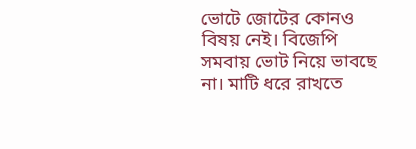ভোটে জোটের কোনও বিষয় নেই। বিজেপি সমবায় ভোট নিয়ে ভাবছে না। মাটি ধরে রাখতে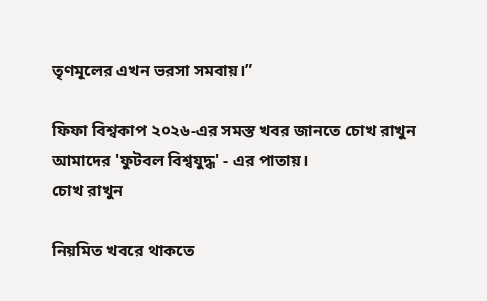তৃণমূলের এখন ভরসা সমবায়।”

ফিফা বিশ্বকাপ ২০২৬-এর সমস্ত খবর জানতে চোখ রাখুন আমাদের 'ফুটবল বিশ্বযুদ্ধ' - এর পাতায়।
চোখ রাখুন

নিয়মিত খবরে থাকতে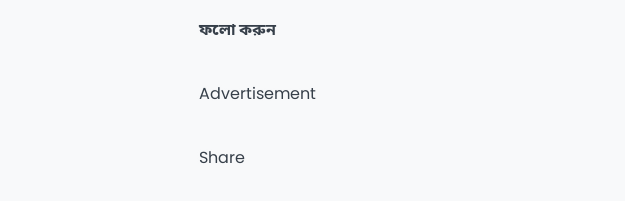ফলো করুন

Advertisement

Share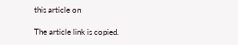this article on

The article link is copied.